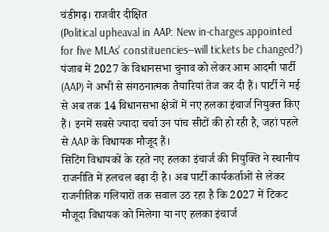चंडीगढ़। राजवीर दीक्षित
(Political upheaval in AAP: New in-charges appointed for five MLAs’ constituencies—will tickets be changed?) पंजाब में 2027 के विधानसभा चुनाव को लेकर आम आदमी पार्टी (AAP) ने अभी से संगठनात्मक तैयारियां तेज कर दी हैं। पार्टी ने मई से अब तक 14 विधानसभा क्षेत्रों में नए हलका इंचार्ज नियुक्त किए हैं। इनमें सबसे ज्यादा चर्चा उन पांच सीटों की हो रही है, जहां पहले से AAP के विधायक मौजूद हैं।
सिटिंग विधायकों के रहते नए हलका इंचार्ज की नियुक्ति ने स्थानीय राजनीति में हलचल बढ़ा दी है। अब पार्टी कार्यकर्ताओं से लेकर राजनीतिक गलियारों तक सवाल उठ रहा है कि 2027 में टिकट मौजूदा विधायक को मिलेगा या नए हलका इंचार्ज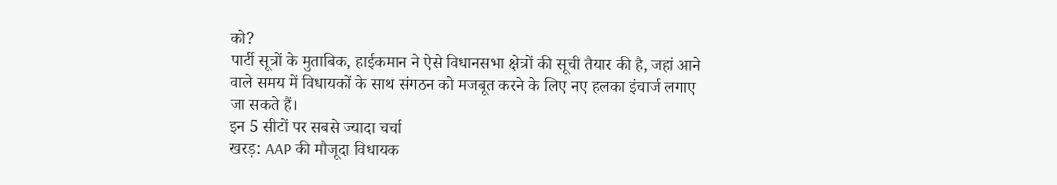को?
पार्टी सूत्रों के मुताबिक, हाईकमान ने ऐसे विधानसभा क्षेत्रों की सूची तैयार की है, जहां आने वाले समय में विधायकों के साथ संगठन को मजबूत करने के लिए नए हलका इंचार्ज लगाए जा सकते हैं।
इन 5 सीटों पर सबसे ज्यादा चर्चा
खरड़: AAP की मौजूदा विधायक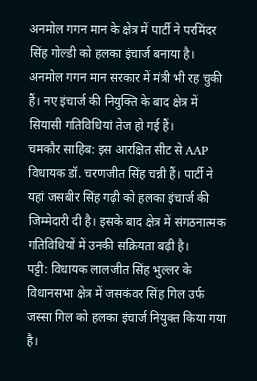अनमोल गगन मान के क्षेत्र में पार्टी ने परमिंदर सिंह गोल्डी को हलका इंचार्ज बनाया है। अनमोल गगन मान सरकार में मंत्री भी रह चुकी हैं। नए इंचार्ज की नियुक्ति के बाद क्षेत्र में सियासी गतिविधियां तेज हो गई हैं।
चमकौर साहिब: इस आरक्षित सीट से AAP विधायक डॉ. चरणजीत सिंह चन्नी हैं। पार्टी ने यहां जसबीर सिंह गढ़ी को हलका इंचार्ज की जिम्मेदारी दी है। इसके बाद क्षेत्र में संगठनात्मक गतिविधियों में उनकी सक्रियता बढ़ी है।
पट्टी: विधायक लालजीत सिंह भुल्लर के विधानसभा क्षेत्र में जसकंवर सिंह गिल उर्फ जस्सा गिल को हलका इंचार्ज नियुक्त किया गया है।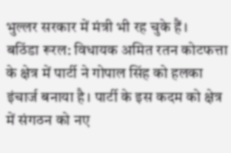भुल्लर सरकार में मंत्री भी रह चुके हैं।
बठिंडा रूरल: विधायक अमित रतन कोटफत्ता के क्षेत्र में पार्टी ने गोपाल सिंह को हलका इंचार्ज बनाया है। पार्टी के इस कदम को क्षेत्र में संगठन को नए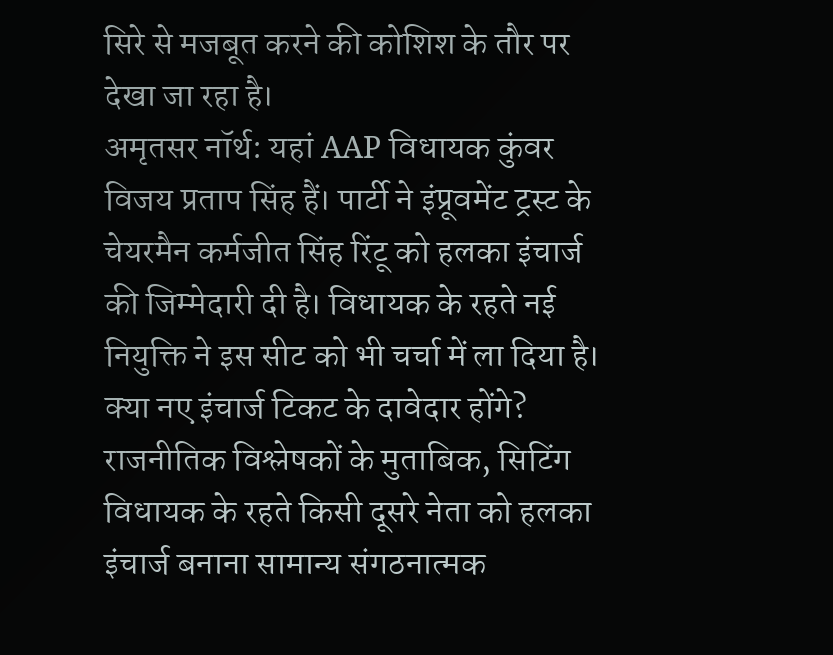सिरे से मजबूत करने की कोशिश के तौर पर देखा जा रहा है।
अमृतसर नॉर्थ: यहां AAP विधायक कुंवर विजय प्रताप सिंह हैं। पार्टी ने इंप्रूवमेंट ट्रस्ट के चेयरमैन कर्मजीत सिंह रिंटू को हलका इंचार्ज की जिम्मेदारी दी है। विधायक के रहते नई नियुक्ति ने इस सीट को भी चर्चा में ला दिया है।
क्या नए इंचार्ज टिकट के दावेदार होंगे?
राजनीतिक विश्लेषकों के मुताबिक, सिटिंग विधायक के रहते किसी दूसरे नेता को हलका इंचार्ज बनाना सामान्य संगठनात्मक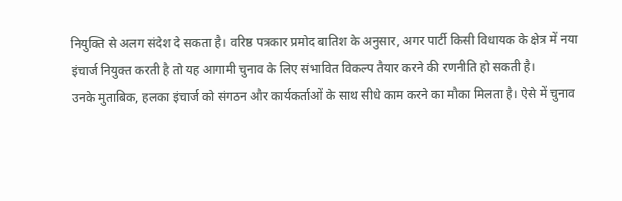नियुक्ति से अलग संदेश दे सकता है। वरिष्ठ पत्रकार प्रमोद बातिश के अनुसार, अगर पार्टी किसी विधायक के क्षेत्र में नया इंचार्ज नियुक्त करती है तो यह आगामी चुनाव के लिए संभावित विकल्प तैयार करने की रणनीति हो सकती है।
उनके मुताबिक, हलका इंचार्ज को संगठन और कार्यकर्ताओं के साथ सीधे काम करने का मौका मिलता है। ऐसे में चुनाव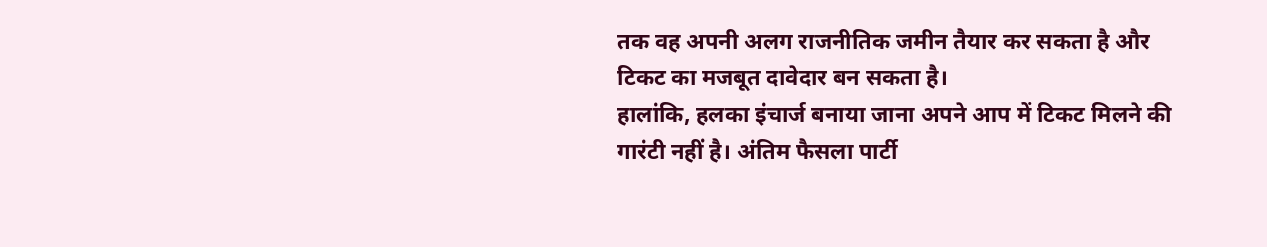तक वह अपनी अलग राजनीतिक जमीन तैयार कर सकता है और टिकट का मजबूत दावेदार बन सकता है।
हालांकि, हलका इंचार्ज बनाया जाना अपने आप में टिकट मिलने की गारंटी नहीं है। अंतिम फैसला पार्टी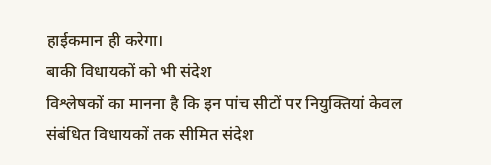हाईकमान ही करेगा।
बाकी विधायकों को भी संदेश
विश्लेषकों का मानना है कि इन पांच सीटों पर नियुक्तियां केवल संबंधित विधायकों तक सीमित संदेश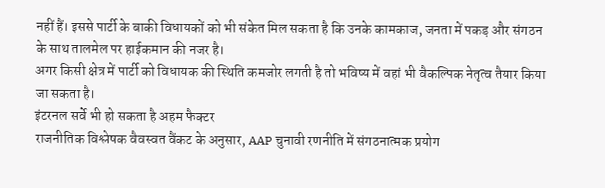नहीं हैं। इससे पार्टी के बाकी विधायकों को भी संकेत मिल सकता है कि उनके कामकाज, जनता में पकड़ और संगठन के साथ तालमेल पर हाईकमान की नजर है।
अगर किसी क्षेत्र में पार्टी को विधायक की स्थिति कमजोर लगती है तो भविष्य में वहां भी वैकल्पिक नेतृत्व तैयार किया जा सकता है।
इंटरनल सर्वे भी हो सकता है अहम फैक्टर
राजनीतिक विश्लेषक वैवस्वत वैंकट के अनुसार, AAP चुनावी रणनीति में संगठनात्मक प्रयोग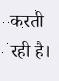करती रही है।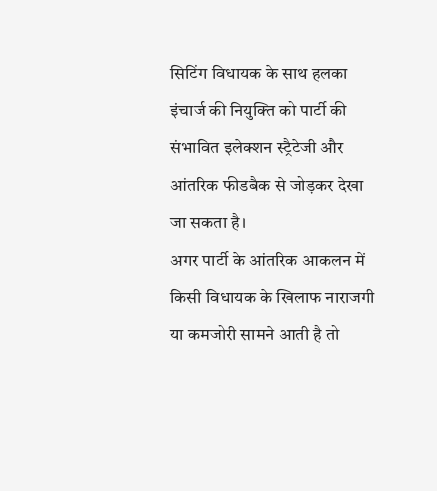सिटिंग विधायक के साथ हलका इंचार्ज की नियुक्ति को पार्टी की संभावित इलेक्शन स्ट्रैटेजी और आंतरिक फीडबैक से जोड़कर देखा जा सकता है।
अगर पार्टी के आंतरिक आकलन में किसी विधायक के खिलाफ नाराजगी या कमजोरी सामने आती है तो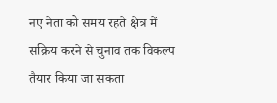नए नेता को समय रहते क्षेत्र में सक्रिय करने से चुनाव तक विकल्प तैयार किया जा सकता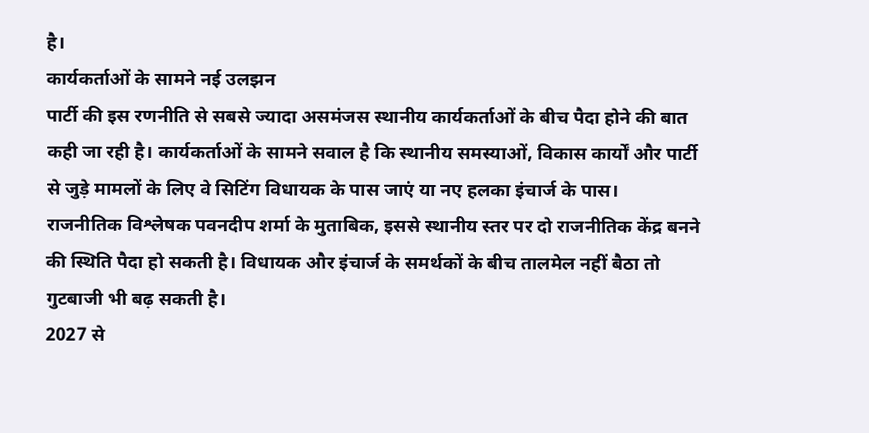है।
कार्यकर्ताओं के सामने नई उलझन
पार्टी की इस रणनीति से सबसे ज्यादा असमंजस स्थानीय कार्यकर्ताओं के बीच पैदा होने की बात कही जा रही है। कार्यकर्ताओं के सामने सवाल है कि स्थानीय समस्याओं, विकास कार्यों और पार्टी से जुड़े मामलों के लिए वे सिटिंग विधायक के पास जाएं या नए हलका इंचार्ज के पास।
राजनीतिक विश्लेषक पवनदीप शर्मा के मुताबिक, इससे स्थानीय स्तर पर दो राजनीतिक केंद्र बनने की स्थिति पैदा हो सकती है। विधायक और इंचार्ज के समर्थकों के बीच तालमेल नहीं बैठा तो गुटबाजी भी बढ़ सकती है।
2027 से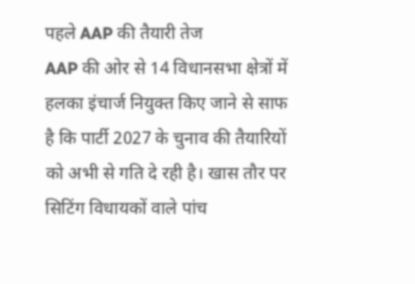पहले AAP की तैयारी तेज
AAP की ओर से 14 विधानसभा क्षेत्रों में हलका इंचार्ज नियुक्त किए जाने से साफ है कि पार्टी 2027 के चुनाव की तैयारियों को अभी से गति दे रही है। खास तौर पर सिटिंग विधायकों वाले पांच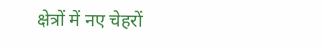क्षेत्रों में नए चेहरों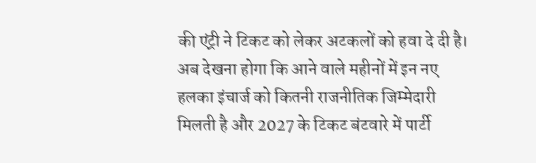की एंट्री ने टिकट को लेकर अटकलों को हवा दे दी है।
अब देखना होगा कि आने वाले महीनों में इन नए हलका इंचार्ज को कितनी राजनीतिक जिम्मेदारी मिलती है और 2027 के टिकट बंटवारे में पार्टी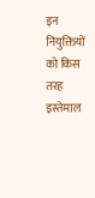इन नियुक्तियों को किस तरह इस्तेमाल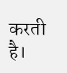करती है।